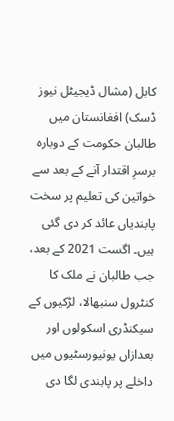کابل (مشال ڈیجیٹل نیوز ڈسک) افغانستان میں طالبان حکومت کے دوبارہ برسرِ اقتدار آنے کے بعد سے خواتین کی تعلیم پر سخت پابندیاں عائد کر دی گئی ہیں۔ اگست 2021 کے بعد، جب طالبان نے ملک کا کنٹرول سنبھالا، لڑکیوں کے سیکنڈری اسکولوں اور بعدازاں یونیورسٹیوں میں داخلے پر پابندی لگا دی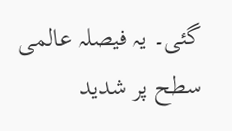گئی۔ یہ فیصلہ عالمی سطح پر شدید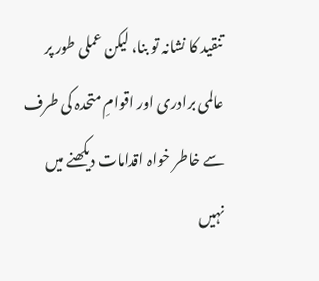تنقید کا نشانہ تو بنا، لیکن عملی طور پر عالمی برادری اور اقوامِ متحدہ کی طرف سے خاطر خواہ اقدامات دیکھنے میں نہیں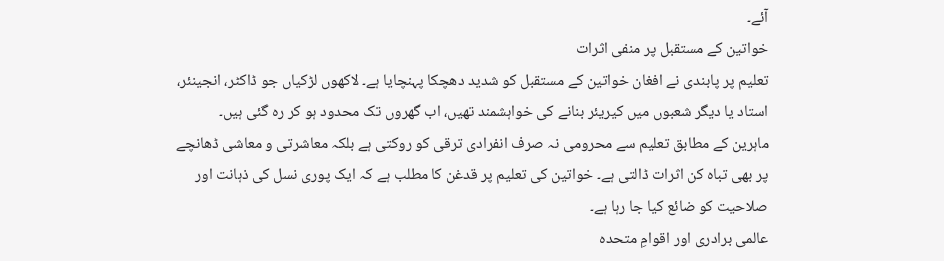آئے۔
خواتین کے مستقبل پر منفی اثرات
تعلیم پر پابندی نے افغان خواتین کے مستقبل کو شدید دھچکا پہنچایا ہے۔ لاکھوں لڑکیاں جو ڈاکٹر، انجینئر، استاد یا دیگر شعبوں میں کیریئر بنانے کی خواہشمند تھیں، اب گھروں تک محدود ہو کر رہ گئی ہیں۔
ماہرین کے مطابق تعلیم سے محرومی نہ صرف انفرادی ترقی کو روکتی ہے بلکہ معاشرتی و معاشی ڈھانچے پر بھی تباہ کن اثرات ڈالتی ہے۔ خواتین کی تعلیم پر قدغن کا مطلب ہے کہ ایک پوری نسل کی ذہانت اور صلاحیت کو ضائع کیا جا رہا ہے۔
عالمی برادری اور اقوامِ متحدہ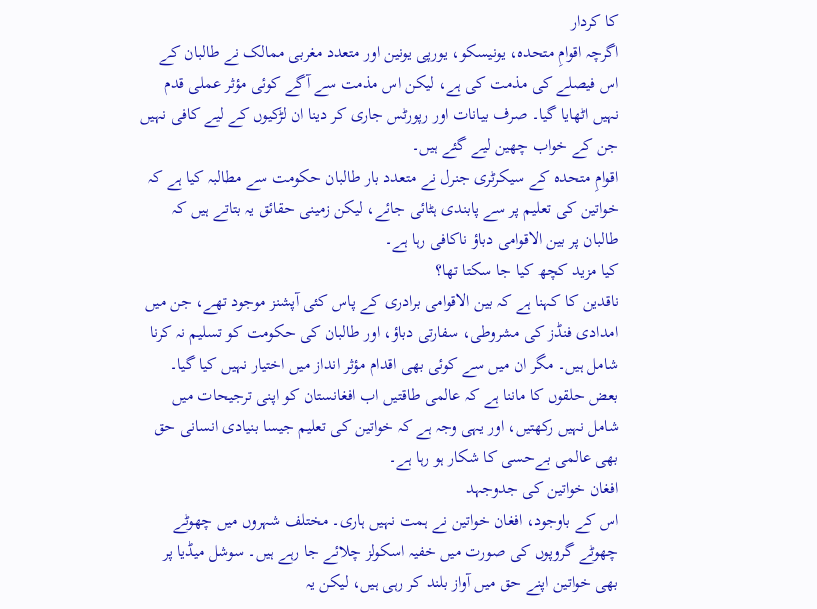کا کردار
اگرچہ اقوامِ متحدہ، یونیسکو، یورپی یونین اور متعدد مغربی ممالک نے طالبان کے اس فیصلے کی مذمت کی ہے، لیکن اس مذمت سے آگے کوئی مؤثر عملی قدم نہیں اٹھایا گیا۔ صرف بیانات اور رپورٹس جاری کر دینا ان لڑکیوں کے لیے کافی نہیں جن کے خواب چھین لیے گئے ہیں۔
اقوامِ متحدہ کے سیکرٹری جنرل نے متعدد بار طالبان حکومت سے مطالبہ کیا ہے کہ خواتین کی تعلیم پر سے پابندی ہٹائی جائے، لیکن زمینی حقائق یہ بتاتے ہیں کہ طالبان پر بین الاقوامی دباؤ ناکافی رہا ہے۔
کیا مزید کچھ کیا جا سکتا تھا؟
ناقدین کا کہنا ہے کہ بین الاقوامی برادری کے پاس کئی آپشنز موجود تھے، جن میں امدادی فنڈز کی مشروطی، سفارتی دباؤ، اور طالبان کی حکومت کو تسلیم نہ کرنا شامل ہیں۔ مگر ان میں سے کوئی بھی اقدام مؤثر انداز میں اختیار نہیں کیا گیا۔
بعض حلقوں کا ماننا ہے کہ عالمی طاقتیں اب افغانستان کو اپنی ترجیحات میں شامل نہیں رکھتیں، اور یہی وجہ ہے کہ خواتین کی تعلیم جیسا بنیادی انسانی حق بھی عالمی بےحسی کا شکار ہو رہا ہے۔
افغان خواتین کی جدوجہد
اس کے باوجود، افغان خواتین نے ہمت نہیں ہاری۔ مختلف شہروں میں چھوٹے چھوٹے گروپوں کی صورت میں خفیہ اسکولز چلائے جا رہے ہیں۔ سوشل میڈیا پر بھی خواتین اپنے حق میں آواز بلند کر رہی ہیں، لیکن یہ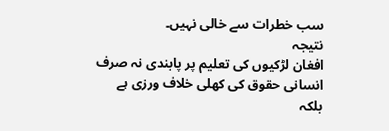سب خطرات سے خالی نہیں۔
نتیجہ
افغان لڑکیوں کی تعلیم پر پابندی نہ صرف انسانی حقوق کی کھلی خلاف ورزی ہے بلکہ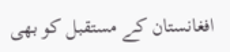افغانستان کے مستقبل کو بھی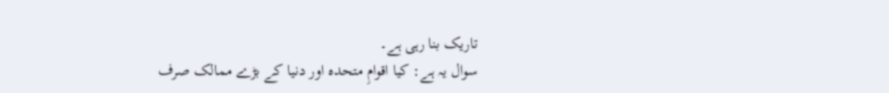تاریک بنا رہی ہے۔
سوال یہ ہے: کیا اقوامِ متحدہ اور دنیا کے بڑے ممالک صرف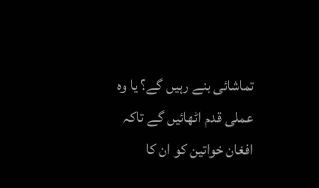تماشائی بنے رہیں گے؟ یا وہ عملی قدم اٹھائیں گے تاکہ افغان خواتین کو ان کا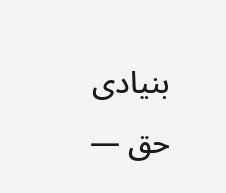بنیادی حق —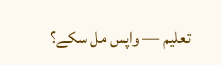تعلیم — واپس مل سکے؟